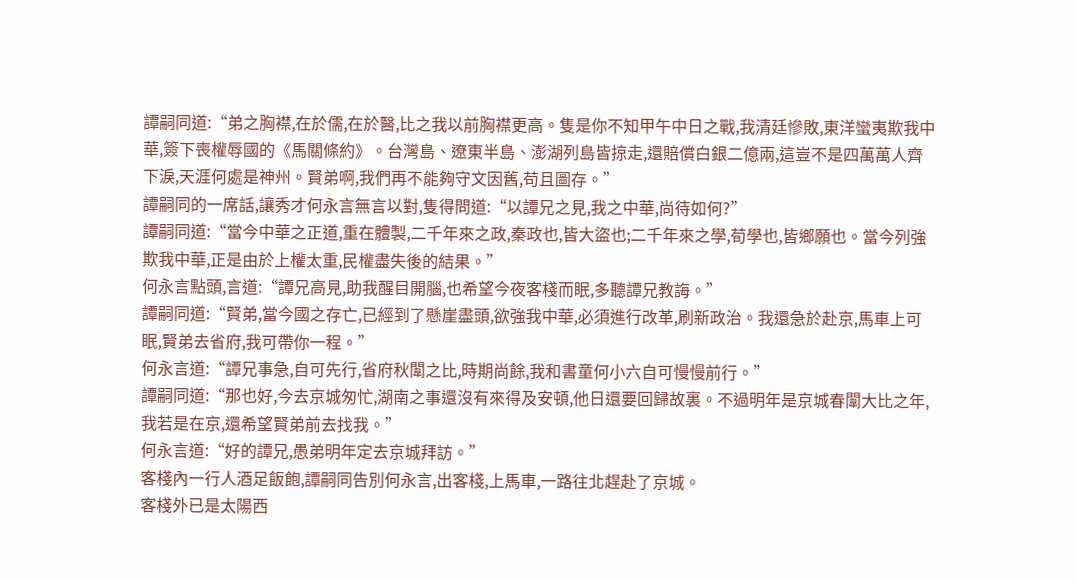譚嗣同道:“弟之胸襟,在於儒,在於醫,比之我以前胸襟更高。隻是你不知甲午中日之戰,我清廷慘敗,東洋蠻夷欺我中華,簽下喪權辱國的《馬關條約》。台灣島、遼東半島、澎湖列島皆掠走,還賠償白銀二億兩,這豈不是四萬萬人齊下淚,天涯何處是神州。賢弟啊,我們再不能夠守文因舊,苟且圖存。”
譚嗣同的一席話,讓秀才何永言無言以對,隻得問道:“以譚兄之見,我之中華,尚待如何?”
譚嗣同道:“當今中華之正道,重在體製,二千年來之政,秦政也,皆大盜也;二千年來之學,荀學也,皆鄉願也。當今列強欺我中華,正是由於上權太重,民權盡失後的結果。”
何永言點頭,言道:“譚兄高見,助我醒目開腦,也希望今夜客棧而眠,多聽譚兄教誨。”
譚嗣同道:“賢弟,當今國之存亡,已經到了懸崖盡頭,欲強我中華,必須進行改革,刷新政治。我還急於赴京,馬車上可眠,賢弟去省府,我可帶你一程。”
何永言道:“譚兄事急,自可先行,省府秋闈之比,時期尚餘,我和書童何小六自可慢慢前行。”
譚嗣同道:“那也好,今去京城匆忙,湖南之事還沒有來得及安頓,他日還要回歸故裏。不過明年是京城春闈大比之年,我若是在京,還希望賢弟前去找我。”
何永言道:“好的譚兄,愚弟明年定去京城拜訪。”
客棧內一行人酒足飯飽,譚嗣同告別何永言,出客棧,上馬車,一路往北趕赴了京城。
客棧外已是太陽西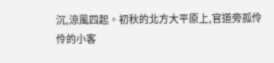沉,涼風四起。初秋的北方大平原上,官道旁孤伶伶的小客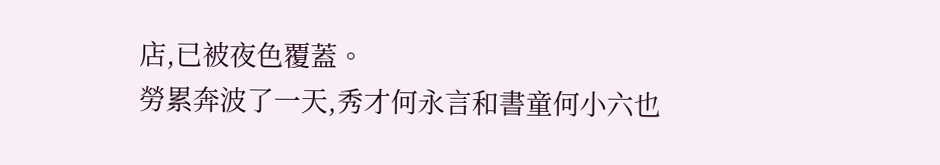店,已被夜色覆蓋。
勞累奔波了一天,秀才何永言和書童何小六也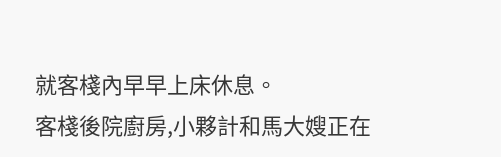就客棧內早早上床休息。
客棧後院廚房,小夥計和馬大嫂正在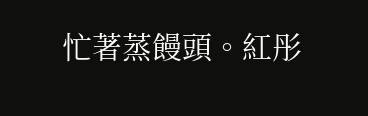忙著蒸饅頭。紅彤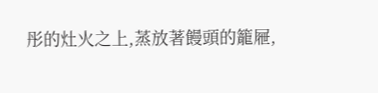彤的灶火之上,蒸放著饅頭的籠屜,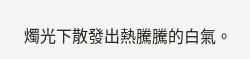燭光下散發出熱騰騰的白氣。